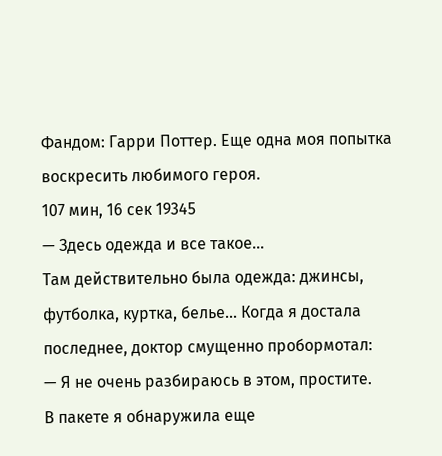Фандом: Гарри Поттер. Еще одна моя попытка воскресить любимого героя.
107 мин, 16 сек 19345
— Здесь одежда и все такое…
Там действительно была одежда: джинсы, футболка, куртка, белье… Когда я достала последнее, доктор смущенно пробормотал:
— Я не очень разбираюсь в этом, простите.
В пакете я обнаружила еще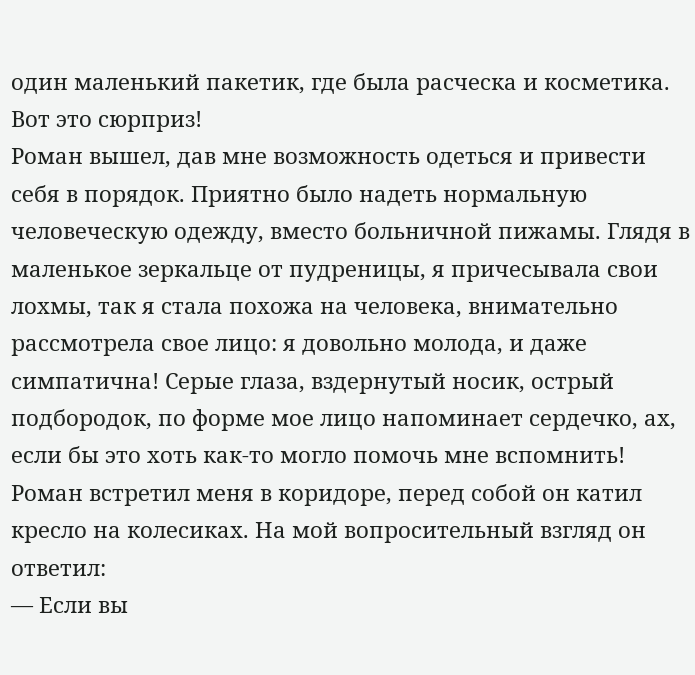один маленький пакетик, где была расческа и косметика. Вот это сюрприз!
Роман вышел, дав мне возможность одеться и привести себя в порядок. Приятно было надеть нормальную человеческую одежду, вместо больничной пижамы. Глядя в маленькое зеркальце от пудреницы, я причесывала свои лохмы, так я стала похожа на человека, внимательно рассмотрела свое лицо: я довольно молода, и даже симпатична! Серые глаза, вздернутый носик, острый подбородок, по форме мое лицо напоминает сердечко, ах, если бы это хоть как-то могло помочь мне вспомнить!
Роман встретил меня в коридоре, перед собой он катил кресло на колесиках. На мой вопросительный взгляд он ответил:
— Если вы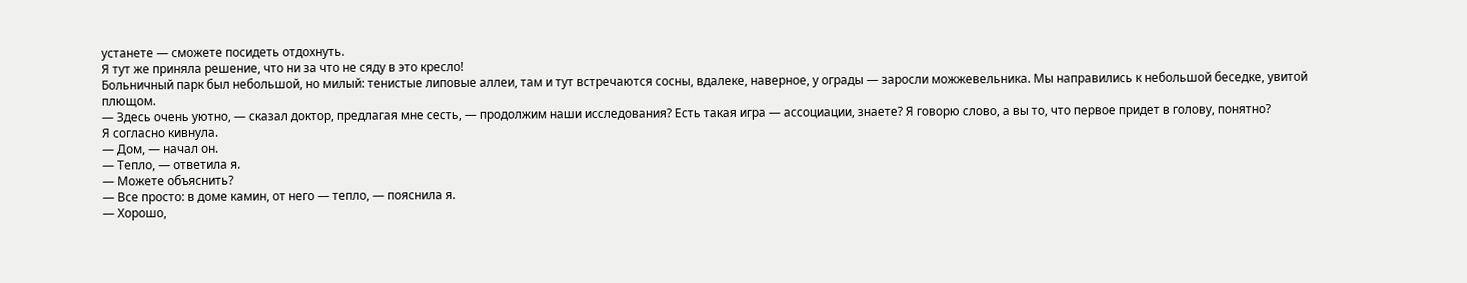устанете — сможете посидеть отдохнуть.
Я тут же приняла решение, что ни за что не сяду в это кресло!
Больничный парк был небольшой, но милый: тенистые липовые аллеи, там и тут встречаются сосны, вдалеке, наверное, у ограды — заросли можжевельника. Мы направились к небольшой беседке, увитой плющом.
— Здесь очень уютно, — сказал доктор, предлагая мне сесть, — продолжим наши исследования? Есть такая игра — ассоциации, знаете? Я говорю слово, а вы то, что первое придет в голову, понятно?
Я согласно кивнула.
— Дом, — начал он.
— Тепло, — ответила я.
— Можете объяснить?
— Все просто: в доме камин, от него — тепло, — пояснила я.
— Хорошо,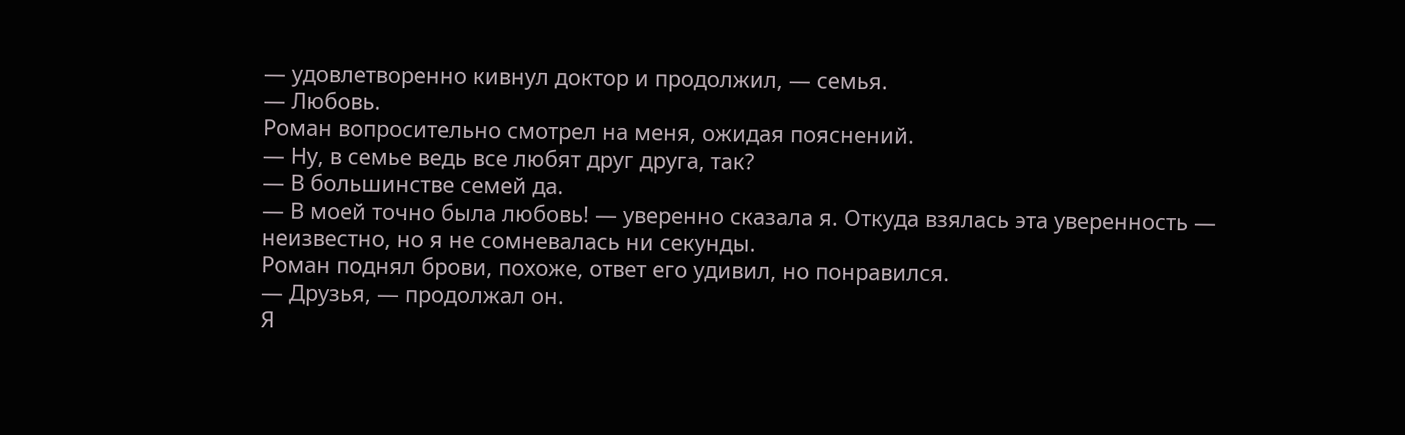— удовлетворенно кивнул доктор и продолжил, — семья.
— Любовь.
Роман вопросительно смотрел на меня, ожидая пояснений.
— Ну, в семье ведь все любят друг друга, так?
— В большинстве семей да.
— В моей точно была любовь! — уверенно сказала я. Откуда взялась эта уверенность — неизвестно, но я не сомневалась ни секунды.
Роман поднял брови, похоже, ответ его удивил, но понравился.
— Друзья, — продолжал он.
Я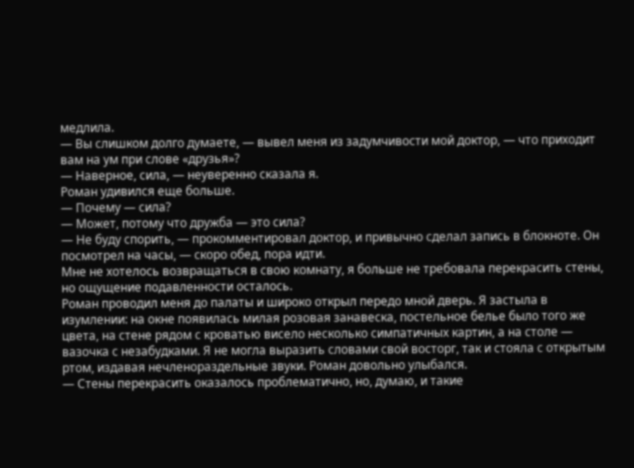медлила.
— Вы слишком долго думаете, — вывел меня из задумчивости мой доктор, — что приходит вам на ум при слове «друзья»?
— Наверное, сила, — неуверенно сказала я.
Роман удивился еще больше.
— Почему — сила?
— Может, потому что дружба — это сила?
— Не буду спорить, — прокомментировал доктор, и привычно сделал запись в блокноте. Он посмотрел на часы, — скоро обед, пора идти.
Мне не хотелось возвращаться в свою комнату, я больше не требовала перекрасить стены, но ощущение подавленности осталось.
Роман проводил меня до палаты и широко открыл передо мной дверь. Я застыла в изумлении: на окне появилась милая розовая занавеска, постельное белье было того же цвета, на стене рядом с кроватью висело несколько симпатичных картин, а на столе — вазочка с незабудками. Я не могла выразить словами свой восторг, так и стояла с открытым ртом, издавая нечленораздельные звуки. Роман довольно улыбался.
— Стены перекрасить оказалось проблематично, но, думаю, и такие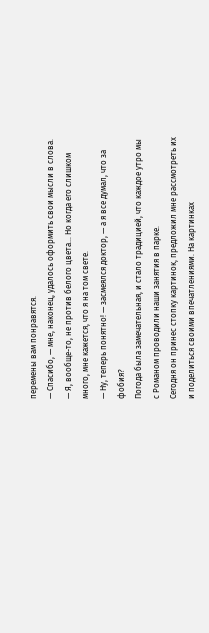перемены вам понравятся.
— Спасибо, — мне, наконец, удалось оформить свои мысли в слова. — Я, вообще-то, не против белого цвета… Но когда его слишком много, мне кажется, что я на том свете.
— Ну, теперь понятно! — засмеялся доктор, — а я все думал, что за фобия?
Погода была замечательная, и стало традицией, что каждое утро мы с Романом проводили наши занятия в парке.
Сегодня он принес стопку картинок, предложил мне рассмотреть их и поделиться своими впечатлениями. На картинках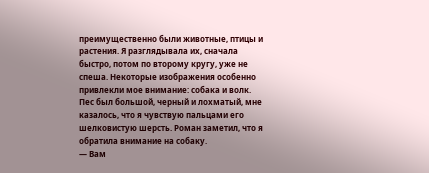преимущественно были животные, птицы и растения. Я разглядывала их, сначала быстро, потом по второму кругу, уже не спеша. Некоторые изображения особенно привлекли мое внимание: собака и волк. Пес был большой, черный и лохматый, мне казалось, что я чувствую пальцами его шелковистую шерсть. Роман заметил, что я обратила внимание на собаку.
— Вам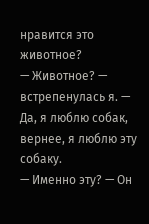нравится это животное?
— Животное? — встрепенулась я. — Да, я люблю собак, вернее, я люблю эту собаку.
— Именно эту? — Он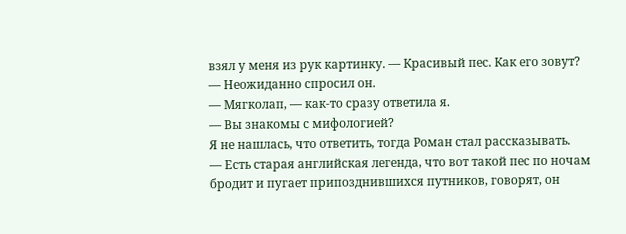взял у меня из рук картинку. — Красивый пес. Как его зовут? — Неожиданно спросил он.
— Мягколап, — как-то сразу ответила я.
— Вы знакомы с мифологией?
Я не нашлась, что ответить, тогда Роман стал рассказывать.
— Есть старая английская легенда, что вот такой пес по ночам бродит и пугает припозднившихся путников, говорят, он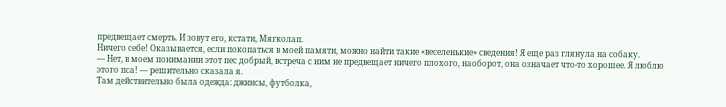предвещает смерть. И зовут его, кстати, Мягколап.
Ничего себе! Оказывается, если покопаться в моей памяти, можно найти такие «веселенькие» сведения! Я еще раз глянула на собаку.
— Нет, в моем понимании этот пес добрый, встреча с ним не предвещает ничего плохого, наоборот, она означает что-то хорошее. Я люблю этого пса! — решительно сказала я.
Там действительно была одежда: джинсы, футболка,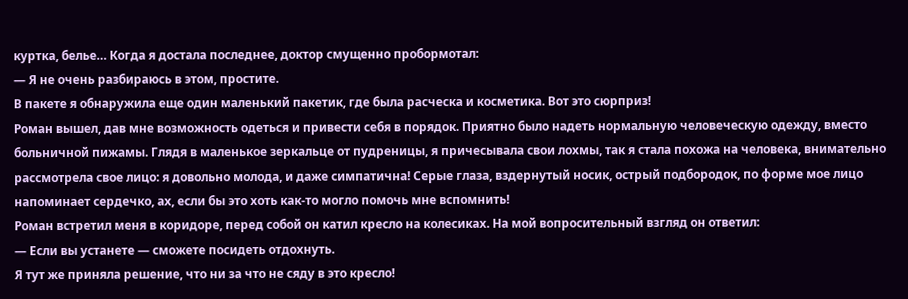куртка, белье… Когда я достала последнее, доктор смущенно пробормотал:
— Я не очень разбираюсь в этом, простите.
В пакете я обнаружила еще один маленький пакетик, где была расческа и косметика. Вот это сюрприз!
Роман вышел, дав мне возможность одеться и привести себя в порядок. Приятно было надеть нормальную человеческую одежду, вместо больничной пижамы. Глядя в маленькое зеркальце от пудреницы, я причесывала свои лохмы, так я стала похожа на человека, внимательно рассмотрела свое лицо: я довольно молода, и даже симпатична! Серые глаза, вздернутый носик, острый подбородок, по форме мое лицо напоминает сердечко, ах, если бы это хоть как-то могло помочь мне вспомнить!
Роман встретил меня в коридоре, перед собой он катил кресло на колесиках. На мой вопросительный взгляд он ответил:
— Если вы устанете — сможете посидеть отдохнуть.
Я тут же приняла решение, что ни за что не сяду в это кресло!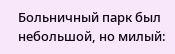Больничный парк был небольшой, но милый: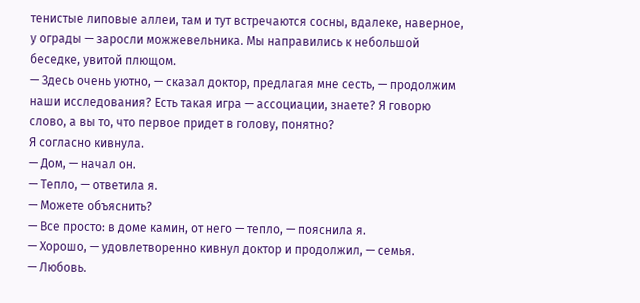тенистые липовые аллеи, там и тут встречаются сосны, вдалеке, наверное, у ограды — заросли можжевельника. Мы направились к небольшой беседке, увитой плющом.
— Здесь очень уютно, — сказал доктор, предлагая мне сесть, — продолжим наши исследования? Есть такая игра — ассоциации, знаете? Я говорю слово, а вы то, что первое придет в голову, понятно?
Я согласно кивнула.
— Дом, — начал он.
— Тепло, — ответила я.
— Можете объяснить?
— Все просто: в доме камин, от него — тепло, — пояснила я.
— Хорошо, — удовлетворенно кивнул доктор и продолжил, — семья.
— Любовь.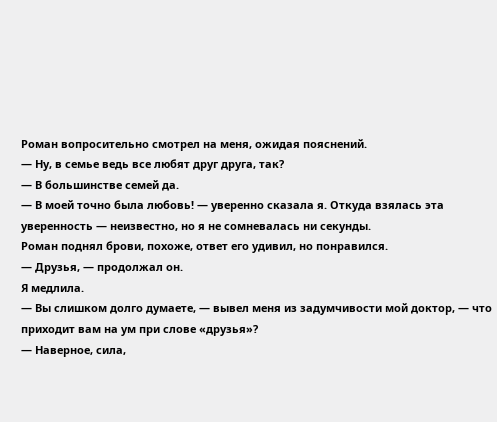Роман вопросительно смотрел на меня, ожидая пояснений.
— Ну, в семье ведь все любят друг друга, так?
— В большинстве семей да.
— В моей точно была любовь! — уверенно сказала я. Откуда взялась эта уверенность — неизвестно, но я не сомневалась ни секунды.
Роман поднял брови, похоже, ответ его удивил, но понравился.
— Друзья, — продолжал он.
Я медлила.
— Вы слишком долго думаете, — вывел меня из задумчивости мой доктор, — что приходит вам на ум при слове «друзья»?
— Наверное, сила,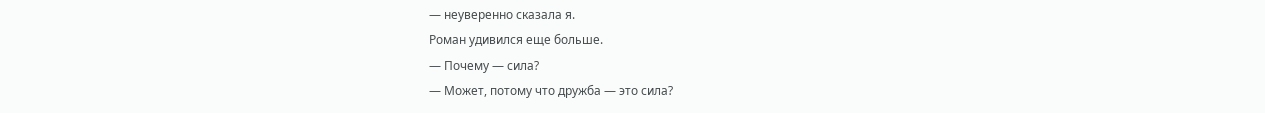— неуверенно сказала я.
Роман удивился еще больше.
— Почему — сила?
— Может, потому что дружба — это сила?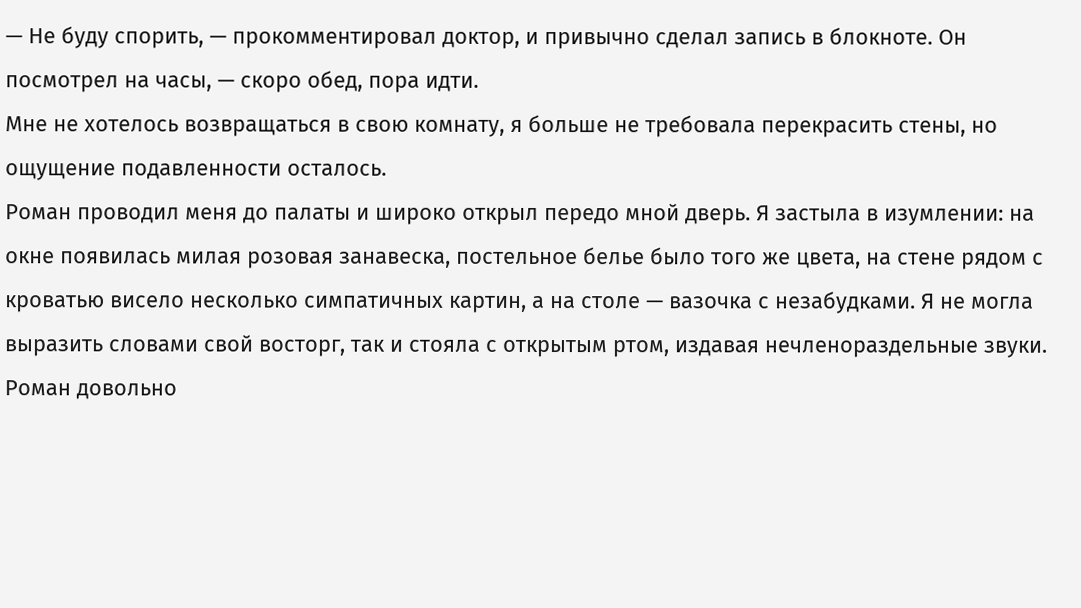— Не буду спорить, — прокомментировал доктор, и привычно сделал запись в блокноте. Он посмотрел на часы, — скоро обед, пора идти.
Мне не хотелось возвращаться в свою комнату, я больше не требовала перекрасить стены, но ощущение подавленности осталось.
Роман проводил меня до палаты и широко открыл передо мной дверь. Я застыла в изумлении: на окне появилась милая розовая занавеска, постельное белье было того же цвета, на стене рядом с кроватью висело несколько симпатичных картин, а на столе — вазочка с незабудками. Я не могла выразить словами свой восторг, так и стояла с открытым ртом, издавая нечленораздельные звуки. Роман довольно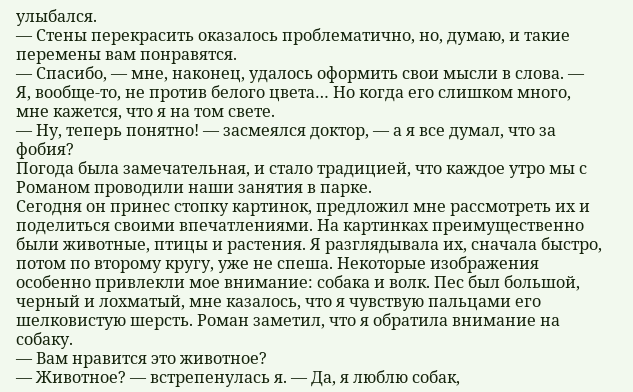улыбался.
— Стены перекрасить оказалось проблематично, но, думаю, и такие перемены вам понравятся.
— Спасибо, — мне, наконец, удалось оформить свои мысли в слова. — Я, вообще-то, не против белого цвета… Но когда его слишком много, мне кажется, что я на том свете.
— Ну, теперь понятно! — засмеялся доктор, — а я все думал, что за фобия?
Погода была замечательная, и стало традицией, что каждое утро мы с Романом проводили наши занятия в парке.
Сегодня он принес стопку картинок, предложил мне рассмотреть их и поделиться своими впечатлениями. На картинках преимущественно были животные, птицы и растения. Я разглядывала их, сначала быстро, потом по второму кругу, уже не спеша. Некоторые изображения особенно привлекли мое внимание: собака и волк. Пес был большой, черный и лохматый, мне казалось, что я чувствую пальцами его шелковистую шерсть. Роман заметил, что я обратила внимание на собаку.
— Вам нравится это животное?
— Животное? — встрепенулась я. — Да, я люблю собак,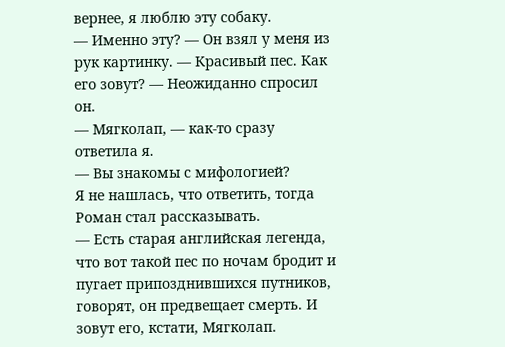вернее, я люблю эту собаку.
— Именно эту? — Он взял у меня из рук картинку. — Красивый пес. Как его зовут? — Неожиданно спросил он.
— Мягколап, — как-то сразу ответила я.
— Вы знакомы с мифологией?
Я не нашлась, что ответить, тогда Роман стал рассказывать.
— Есть старая английская легенда, что вот такой пес по ночам бродит и пугает припозднившихся путников, говорят, он предвещает смерть. И зовут его, кстати, Мягколап.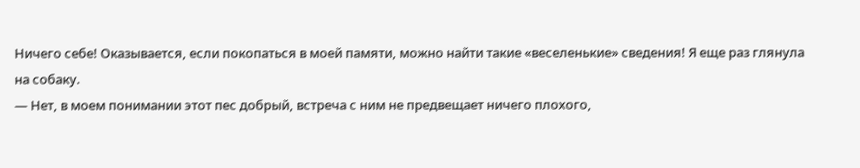Ничего себе! Оказывается, если покопаться в моей памяти, можно найти такие «веселенькие» сведения! Я еще раз глянула на собаку.
— Нет, в моем понимании этот пес добрый, встреча с ним не предвещает ничего плохого,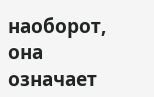наоборот, она означает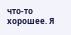что-то хорошее. Я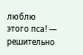люблю этого пса! — решительно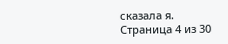сказала я.
Страница 4 из 30